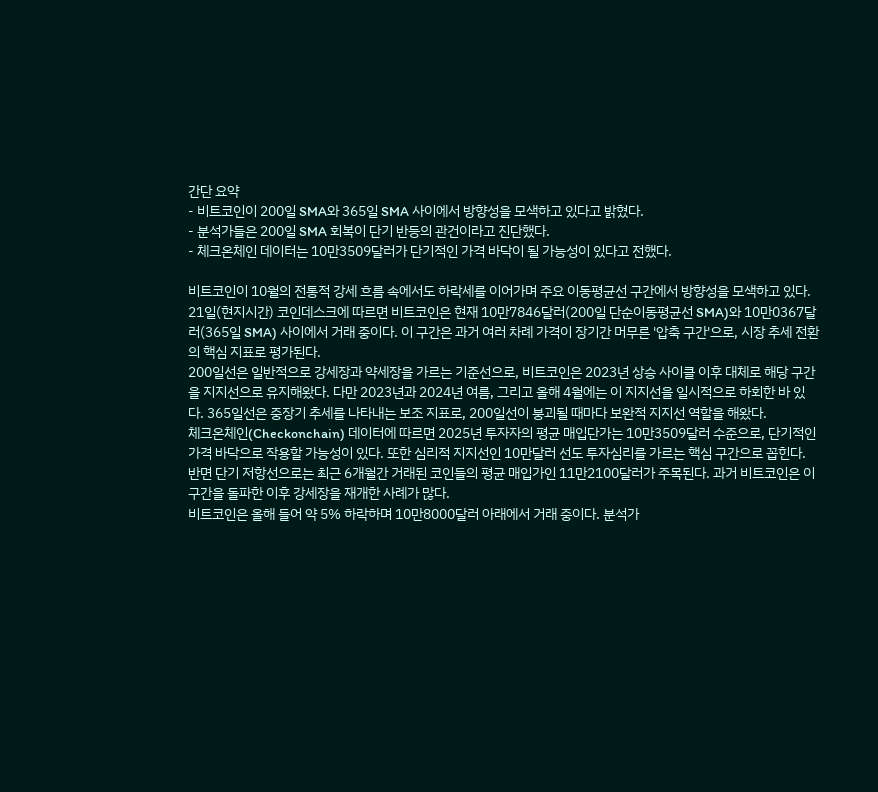간단 요약
- 비트코인이 200일 SMA와 365일 SMA 사이에서 방향성을 모색하고 있다고 밝혔다.
- 분석가들은 200일 SMA 회복이 단기 반등의 관건이라고 진단했다.
- 체크온체인 데이터는 10만3509달러가 단기적인 가격 바닥이 될 가능성이 있다고 전했다.

비트코인이 10월의 전통적 강세 흐름 속에서도 하락세를 이어가며 주요 이동평균선 구간에서 방향성을 모색하고 있다.
21일(현지시간) 코인데스크에 따르면 비트코인은 현재 10만7846달러(200일 단순이동평균선 SMA)와 10만0367달러(365일 SMA) 사이에서 거래 중이다. 이 구간은 과거 여러 차례 가격이 장기간 머무른 '압축 구간'으로, 시장 추세 전환의 핵심 지표로 평가된다.
200일선은 일반적으로 강세장과 약세장을 가르는 기준선으로, 비트코인은 2023년 상승 사이클 이후 대체로 해당 구간을 지지선으로 유지해왔다. 다만 2023년과 2024년 여름, 그리고 올해 4월에는 이 지지선을 일시적으로 하회한 바 있다. 365일선은 중장기 추세를 나타내는 보조 지표로, 200일선이 붕괴될 때마다 보완적 지지선 역할을 해왔다.
체크온체인(Checkonchain) 데이터에 따르면 2025년 투자자의 평균 매입단가는 10만3509달러 수준으로, 단기적인 가격 바닥으로 작용할 가능성이 있다. 또한 심리적 지지선인 10만달러 선도 투자심리를 가르는 핵심 구간으로 꼽힌다.
반면 단기 저항선으로는 최근 6개월간 거래된 코인들의 평균 매입가인 11만2100달러가 주목된다. 과거 비트코인은 이 구간을 돌파한 이후 강세장을 재개한 사례가 많다.
비트코인은 올해 들어 약 5% 하락하며 10만8000달러 아래에서 거래 중이다. 분석가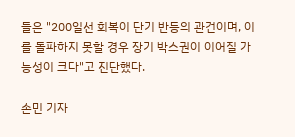들은 "200일선 회복이 단기 반등의 관건이며, 이를 돌파하지 못할 경우 장기 박스권이 이어질 가능성이 크다"고 진단했다.

손민 기자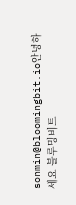sonmin@bloomingbit.io안녕하세요 블루밍비트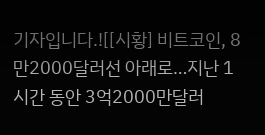기자입니다.![[시황] 비트코인, 8만2000달러선 아래로…지난 1시간 동안 3억2000만달러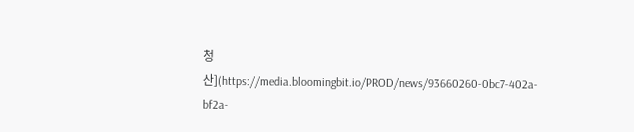청산](https://media.bloomingbit.io/PROD/news/93660260-0bc7-402a-bf2a-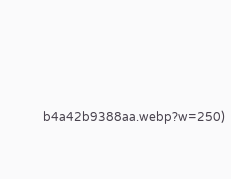b4a42b9388aa.webp?w=250)